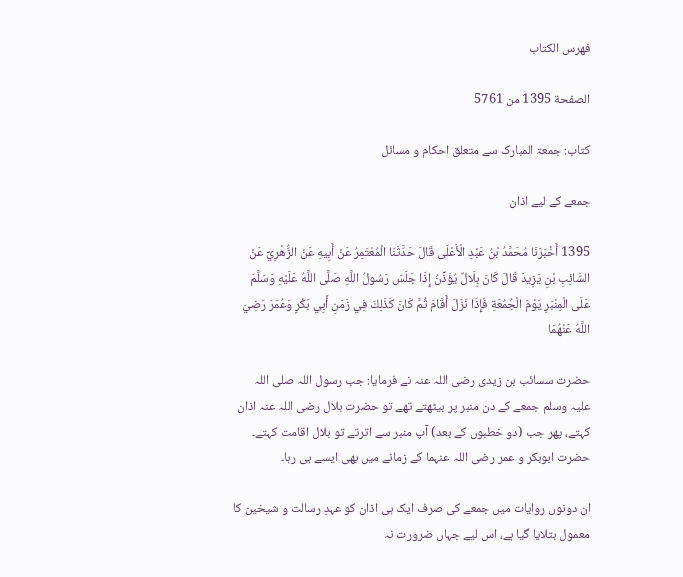فهرس الكتاب

الصفحة 1395 من 5761

کتاب: جمعۃ المبارک سے متعلق احکام و مسائل

جمعے کے لیے اذان

1395 أَخْبَرَنَا مُحَمَّدُ بْنُ عَبْدِ الْأَعْلَى قَالَ حَدَّثَنَا الْمُعْتَمِرُ عَنْ أَبِيهِ عَنْ الزُّهْرِيِّ عَنْ السَّائِبِ بْنِ يَزِيدَ قَالَ كَانَ بِلَالٌ يُؤَذِّنُ إِذَا جَلَسَ رَسُولُ اللَّهِ صَلَّى اللَّهُ عَلَيْهِ وَسَلَّمَ عَلَى الْمِنْبَرِ يَوْمَ الْجُمُعَةِ فَإِذَا نَزَلَ أَقَامَ ثُمَّ كَانَ كَذَلِكَ فِي زَمَنِ أَبِي بَكْرٍ وَعُمَرَ رَضِيَ اللَّهُ عَنْهُمَا

حضرت سسائب بن زیدی رضی اللہ عنہ نے فرمایا: جب رسول اللہ صلی اللہ علیہ وسلم جمعے کے دن منبر پر بیٹھتے تھے تو حضرت بلال رضی اللہ عنہ اذان کہتے، پھر جب (دو خطبوں کے بعد) آپ منبر سے اترتے تو بلال اقامت کہتے۔ حضرت ابوبکر و عمر رضی اللہ عنہما کے زمانے میں بھی ایسے ہی رہا۔

ان دونوں روایات میں جمعے کی صرف ایک ہی اذان کو عہدِ رسالت و شیخین کا معمول بتلایا گیا ہے، اس لیے جہاں ضرورت نہ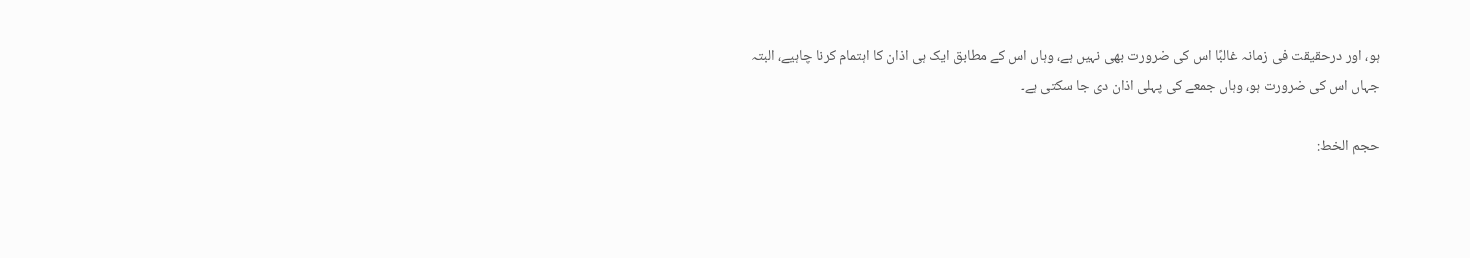ہو، اور درحقیقت فی زمانہ غالبًا اس کی ضرورت بھی نہیں ہے، وہاں اس کے مطابق ایک ہی اذان کا اہتمام کرنا چاہیے، البتہ جہاں اس کی ضرورت ہو، وہاں جمعے کی پہلی اذان دی جا سکتی ہے۔

حجم الخط: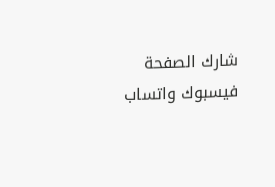شارك الصفحة
فيسبوك واتساب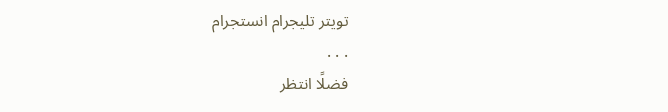تويتر تليجرام انستجرام
. . .
فضلًا انتظر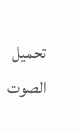تحميل الصوت